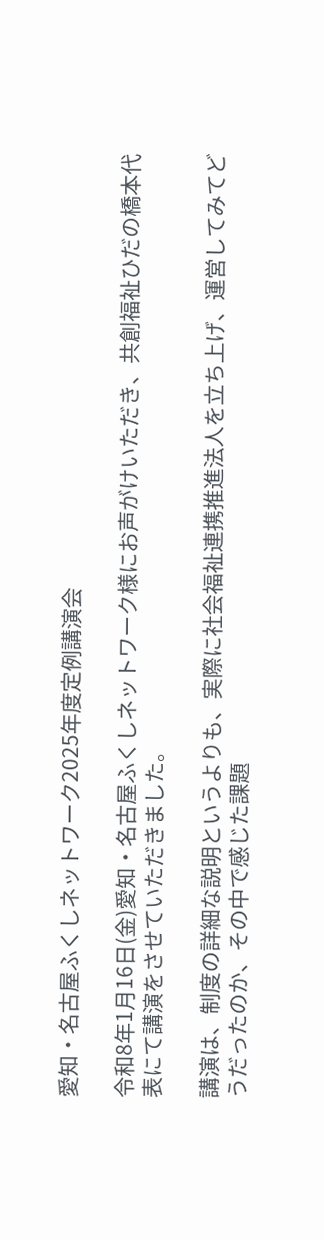愛知・名古屋ふくしネットワーク2025年度定例講演会

令和8年1月16日(金)愛知・名古屋ふくしネットワーク様にお声がけいただき、共創福祉ひだの橋本代表にて講演をさせていただきました。

講演は、制度の詳細な説明というよりも、実際に社会福祉連携推進法人を立ち上げ、運営してみてどうだったのか、その中で感じた課題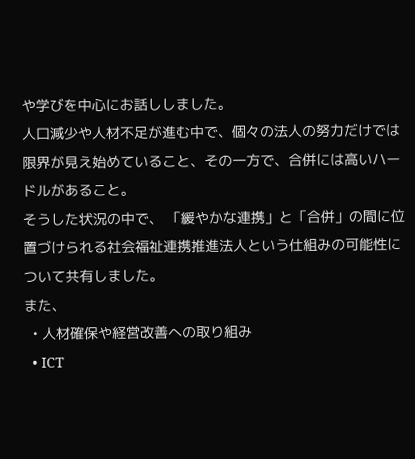や学びを中心にお話ししました。
人口減少や人材不足が進む中で、個々の法人の努力だけでは限界が見え始めていること、その一方で、合併には高いハードルがあること。
そうした状況の中で、 「緩やかな連携」と「合併」の間に位置づけられる社会福祉連携推進法人という仕組みの可能性について共有しました。
また、
  • 人材確保や経営改善への取り組み
  • ICT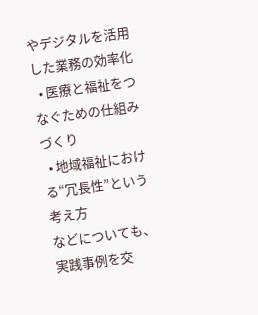やデジタルを活用した業務の効率化
  • 医療と福祉をつなぐための仕組みづくり
  • 地域福祉における“冗長性”という考え方
などについても、実践事例を交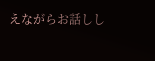えながらお話しし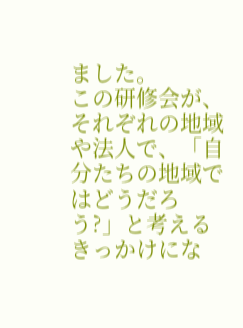ました。
この研修会が、それぞれの地域や法人で、「自分たちの地域ではどうだろう?」と考えるきっかけにな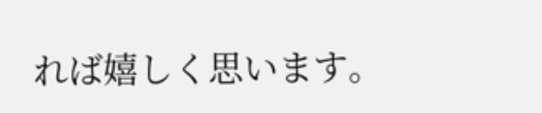れば嬉しく思います。